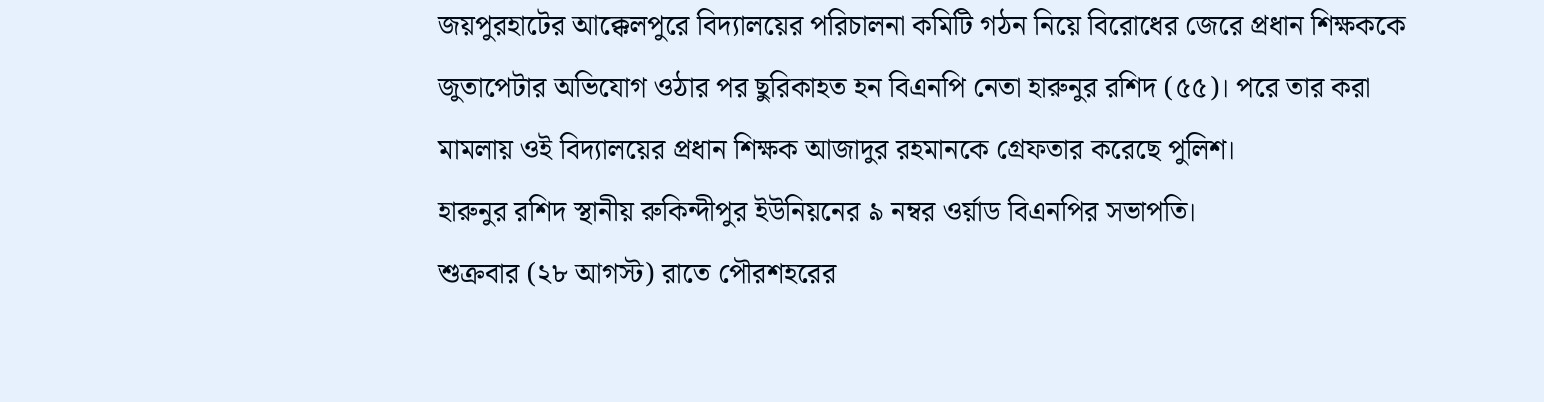জয়পুরহাটের আক্কেলপুরে বিদ্যালয়ের পরিচালনা কমিটি গঠন নিয়ে বিরোধের জেরে প্রধান শিক্ষককে জুতাপেটার অভিযোগ ওঠার পর ছুরিকাহত হন বিএনপি নেতা হারুনুর রশিদ (৫৫)। পরে তার করা মামলায় ওই বিদ্যালয়ের প্রধান শিক্ষক আজাদুর রহমানকে গ্রেফতার করেছে পুলিশ।
হারুনুর রশিদ স্থানীয় রুকিন্দীপুর ইউনিয়নের ৯ নম্বর ওর্য়াড বিএনপির সভাপতি।
শুক্রবার (২৮ আগস্ট) রাতে পৌরশহরের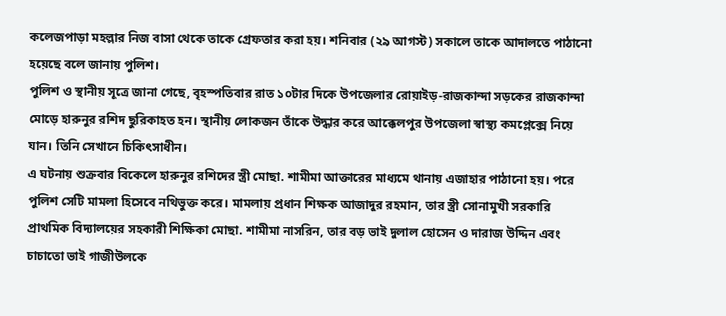কলেজপাড়া মহল্লার নিজ বাসা থেকে তাকে গ্রেফতার করা হয়। শনিবার (২৯ আগস্ট) সকালে তাকে আদালতে পাঠানো হয়েছে বলে জানায় পুলিশ।
পুলিশ ও স্থানীয় সূত্রে জানা গেছে, বৃহস্পতিবার রাত ১০টার দিকে উপজেলার রোয়াইড়-রাজকান্দা সড়কের রাজকান্দা মোড়ে হারুনুর রশিদ ছুরিকাহত হন। স্থানীয় লোকজন তাঁকে উদ্ধার করে আক্কেলপুর উপজেলা স্বাস্থ্য কমপ্লেক্সে নিয়ে যান। তিনি সেখানে চিকিৎসাধীন।
এ ঘটনায় শুক্রবার বিকেলে হারুনুর রশিদের স্ত্রী মোছা. শামীমা আক্তারের মাধ্যমে থানায় এজাহার পাঠানো হয়। পরে পুলিশ সেটি মামলা হিসেবে নথিভুক্ত করে। মামলায় প্রধান শিক্ষক আজাদুর রহমান, তার স্ত্রী সোনামুখী সরকারি প্রাথমিক বিদ্যালয়ের সহকারী শিক্ষিকা মোছা. শামীমা নাসরিন, তার বড় ভাই দুলাল হোসেন ও দারাজ উদ্দিন এবং চাচাতো ভাই গাজীউলকে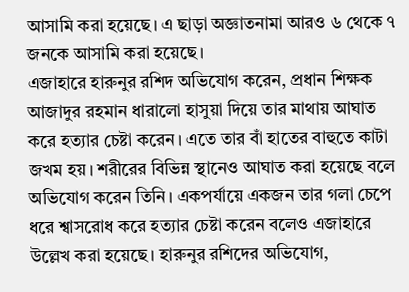আসামি করা হয়েছে। এ ছাড়া অজ্ঞাতনামা আরও ৬ থেকে ৭ জনকে আসামি করা হয়েছে।
এজাহারে হারুনুর রশিদ অভিযোগ করেন, প্রধান শিক্ষক আজাদুর রহমান ধারালো হাসুয়া দিয়ে তার মাথায় আঘাত করে হত্যার চেষ্টা করেন। এতে তার বাঁ হাতের বাহুতে কাটা জখম হয়। শরীরের বিভিন্ন স্থানেও আঘাত করা হয়েছে বলে অভিযোগ করেন তিনি। একপর্যায়ে একজন তার গলা চেপে ধরে শ্বাসরোধ করে হত্যার চেষ্টা করেন বলেও এজাহারে উল্লেখ করা হয়েছে। হারুনুর রশিদের অভিযোগ,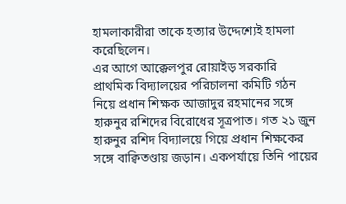হামলাকারীরা তাকে হত্যার উদ্দেশ্যেই হামলা করেছিলেন।
এর আগে আক্কেলপুর রোয়াইড় সরকারি প্রাথমিক বিদ্যালয়ের পরিচালনা কমিটি গঠন নিয়ে প্রধান শিক্ষক আজাদুর রহমানের সঙ্গে হারুনুর রশিদের বিরোধের সূত্রপাত। গত ২১ জুন হারুনুর রশিদ বিদ্যালয়ে গিয়ে প্রধান শিক্ষকের সঙ্গে বাক্বিতণ্ডায় জড়ান। একপর্যায়ে তিনি পায়ের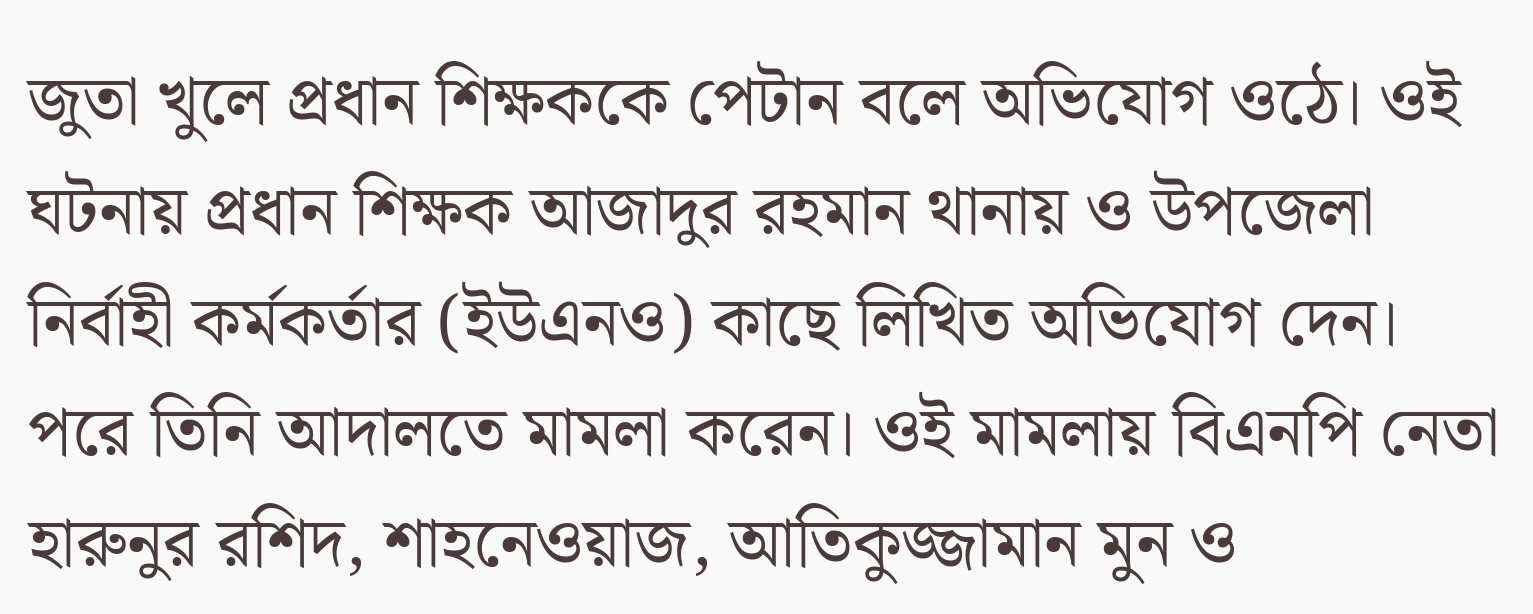জুতা খুলে প্রধান শিক্ষককে পেটান বলে অভিযোগ ওঠে। ওই ঘটনায় প্রধান শিক্ষক আজাদুর রহমান থানায় ও উপজেলা নির্বাহী কর্মকর্তার (ইউএনও) কাছে লিখিত অভিযোগ দেন। পরে তিনি আদালতে মামলা করেন। ওই মামলায় বিএনপি নেতা হারুনুর রশিদ, শাহনেওয়াজ, আতিকুজ্জামান মুন ও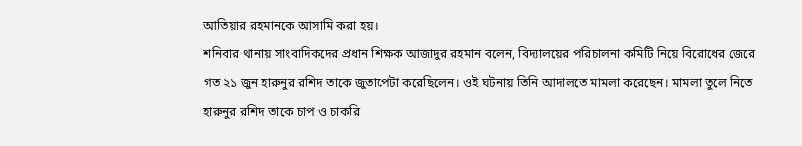আতিয়ার রহমানকে আসামি করা হয়।
শনিবার থানায় সাংবাদিকদের প্রধান শিক্ষক আজাদুর রহমান বলেন, বিদ্যালয়ের পরিচালনা কমিটি নিয়ে বিরোধের জেরে গত ২১ জুন হারুনুর রশিদ তাকে জুতাপেটা করেছিলেন। ওই ঘটনায় তিনি আদালতে মামলা করেছেন। মামলা তুলে নিতে হারুনুর রশিদ তাকে চাপ ও চাকরি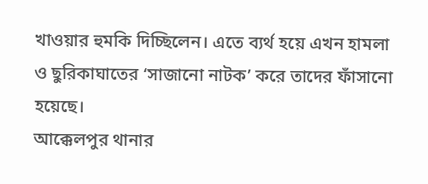খাওয়ার হুমকি দিচ্ছিলেন। এতে ব্যর্থ হয়ে এখন হামলা ও ছুরিকাঘাতের ‘সাজানো নাটক’ করে তাদের ফাঁসানো হয়েছে।
আক্কেলপুর থানার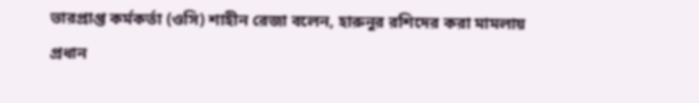ভারপ্রাপ্ত কর্মকর্তা (ওসি) শাহীন রেজা বলেন, হারুনুর রশিদের করা মামলায় প্রধান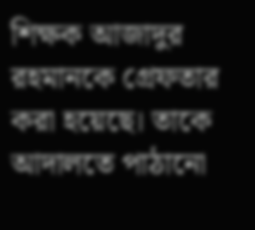শিক্ষক আজাদুর রহমানকে গ্রেফতার করা হয়েছে। তাকে আদালতে পাঠানো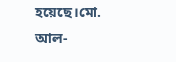হয়েছে।মো. আল-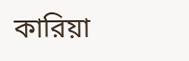কারিয়া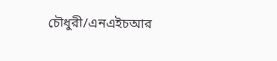চৌধুরী/এনএইচআর